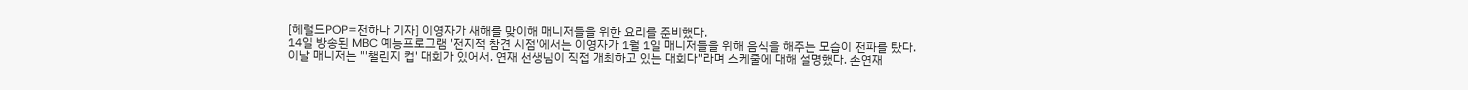[헤럴드POP=전하나 기자] 이영자가 새해를 맞이해 매니저들을 위한 요리를 준비했다.
14일 방송된 MBC 예능프로그램 '전지적 참견 시점'에서는 이영자가 1월 1일 매니저들을 위해 음식을 해주는 모습이 전파를 탔다.
이날 매니저는 "'챌린지 컵' 대회가 있어서. 연재 선생님이 직접 개최하고 있는 대회다"라며 스케줄에 대해 설명했다. 손연재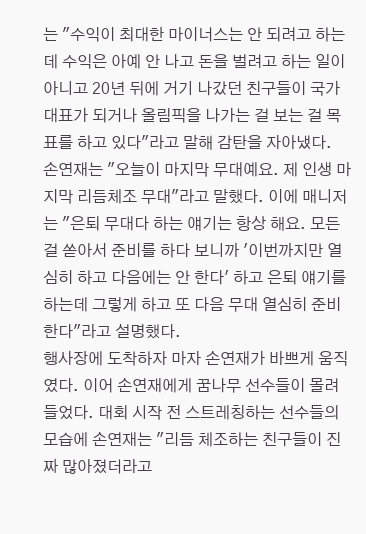는 "수익이 최대한 마이너스는 안 되려고 하는데 수익은 아예 안 나고 돈을 벌려고 하는 일이 아니고 20년 뒤에 거기 나갔던 친구들이 국가대표가 되거나 올림픽을 나가는 걸 보는 걸 목표를 하고 있다"라고 말해 감탄을 자아냈다.
손연재는 "오늘이 마지막 무대예요. 제 인생 마지막 리듬체조 무대"라고 말했다. 이에 매니저는 "은퇴 무대다 하는 얘기는 항상 해요. 모든 걸 쏟아서 준비를 하다 보니까 '이번까지만 열심히 하고 다음에는 안 한다' 하고 은퇴 얘기를 하는데 그렇게 하고 또 다음 무대 열심히 준비한다"라고 설명했다.
행사장에 도착하자 마자 손연재가 바쁘게 움직였다. 이어 손연재에게 꿈나무 선수들이 몰려들었다. 대회 시작 전 스트레칭하는 선수들의 모습에 손연재는 "리듬 체조하는 친구들이 진짜 많아졌더라고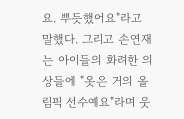요. 뿌듯했어요"라고 말했다. 그리고 손연재는 아이들의 화려한 의상들에 "옷은 거의 올림픽 선수예요"라며 웃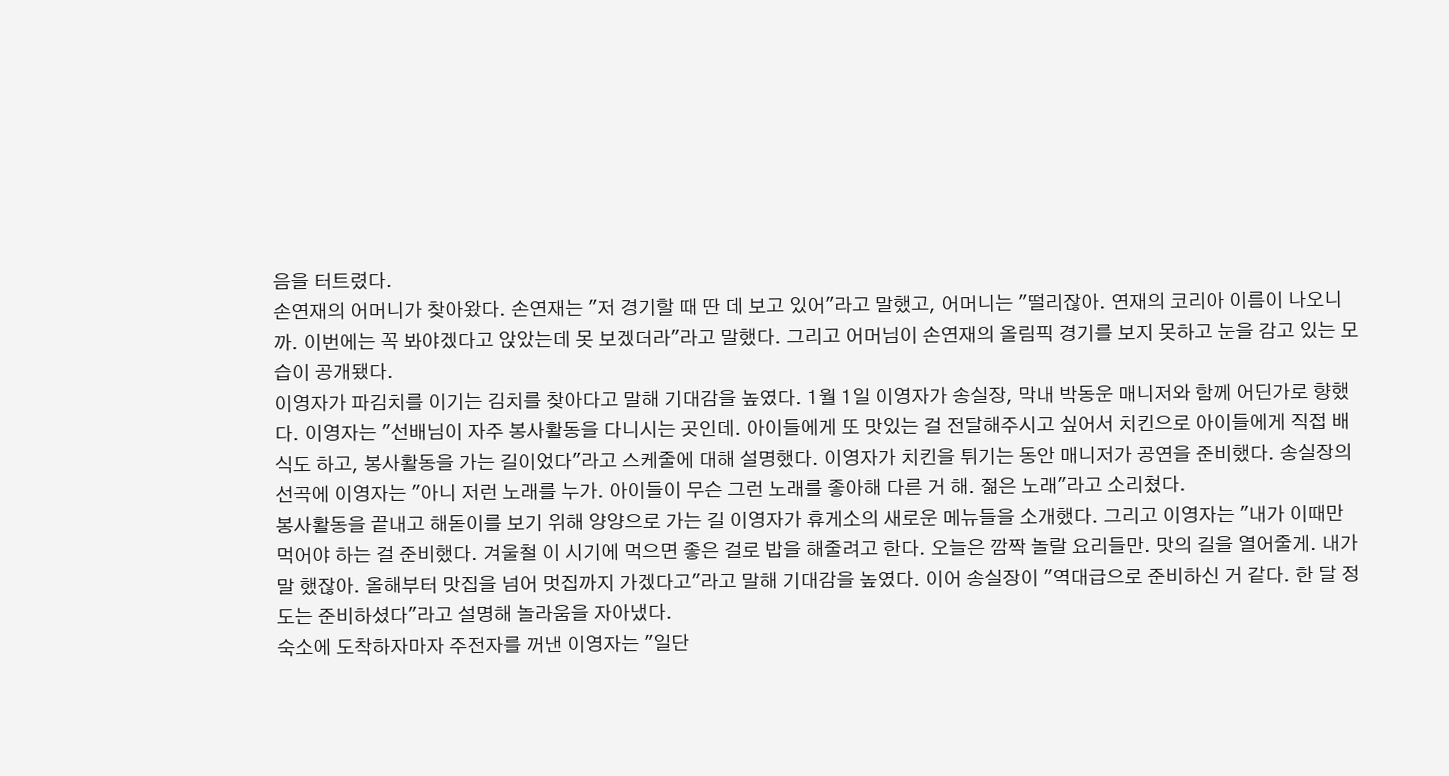음을 터트렸다.
손연재의 어머니가 찾아왔다. 손연재는 "저 경기할 때 딴 데 보고 있어"라고 말했고, 어머니는 "떨리잖아. 연재의 코리아 이름이 나오니까. 이번에는 꼭 봐야겠다고 앉았는데 못 보겠더라"라고 말했다. 그리고 어머님이 손연재의 올림픽 경기를 보지 못하고 눈을 감고 있는 모습이 공개됐다.
이영자가 파김치를 이기는 김치를 찾아다고 말해 기대감을 높였다. 1월 1일 이영자가 송실장, 막내 박동운 매니저와 함께 어딘가로 향했다. 이영자는 "선배님이 자주 봉사활동을 다니시는 곳인데. 아이들에게 또 맛있는 걸 전달해주시고 싶어서 치킨으로 아이들에게 직접 배식도 하고, 봉사활동을 가는 길이었다"라고 스케줄에 대해 설명했다. 이영자가 치킨을 튀기는 동안 매니저가 공연을 준비했다. 송실장의 선곡에 이영자는 "아니 저런 노래를 누가. 아이들이 무슨 그런 노래를 좋아해 다른 거 해. 젊은 노래"라고 소리쳤다.
봉사활동을 끝내고 해돋이를 보기 위해 양양으로 가는 길 이영자가 휴게소의 새로운 메뉴들을 소개했다. 그리고 이영자는 "내가 이때만 먹어야 하는 걸 준비했다. 겨울철 이 시기에 먹으면 좋은 걸로 밥을 해줄려고 한다. 오늘은 깜짝 놀랄 요리들만. 맛의 길을 열어줄게. 내가 말 했잖아. 올해부터 맛집을 넘어 멋집까지 가겠다고"라고 말해 기대감을 높였다. 이어 송실장이 "역대급으로 준비하신 거 같다. 한 달 정도는 준비하셨다"라고 설명해 놀라움을 자아냈다.
숙소에 도착하자마자 주전자를 꺼낸 이영자는 "일단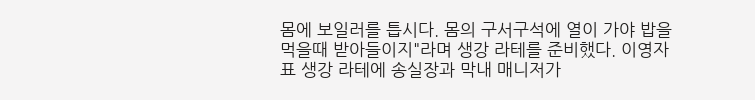몸에 보일러를 틉시다. 몸의 구서구석에 열이 가야 밥을 먹을때 받아들이지"라며 생강 라테를 준비했다. 이영자표 생강 라테에 송실장과 막내 매니저가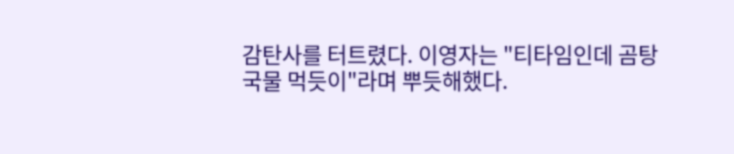감탄사를 터트렸다. 이영자는 "티타임인데 곰탕 국물 먹듯이"라며 뿌듯해했다.